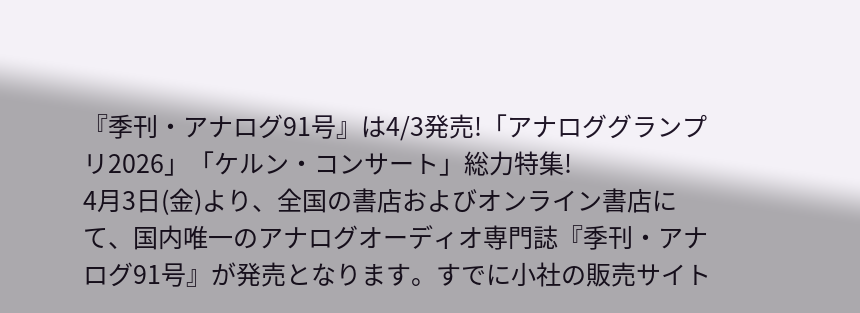『季刊・アナログ91号』は4/3発売!「アナロググランプリ2026」「ケルン・コンサート」総力特集!
4月3日(金)より、全国の書店およびオンライン書店にて、国内唯一のアナログオーディオ専門誌『季刊・アナログ91号』が発売となります。すでに小社の販売サイト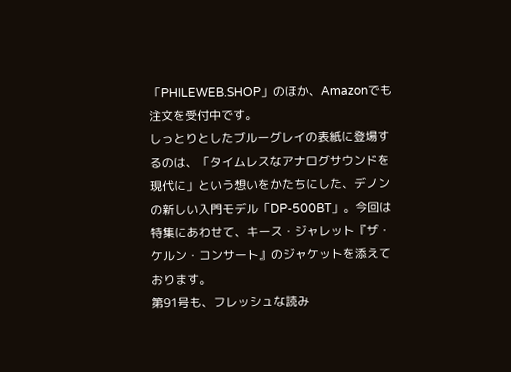「PHILEWEB.SHOP」のほか、Amazonでも注文を受付中です。
しっとりとしたブルーグレイの表紙に登場するのは、「タイムレスなアナログサウンドを現代に」という想いをかたちにした、デノンの新しい入門モデル「DP-500BT」。今回は特集にあわせて、キース・ジャレット『ザ・ケルン・コンサート』のジャケットを添えております。
第91号も、フレッシュな読み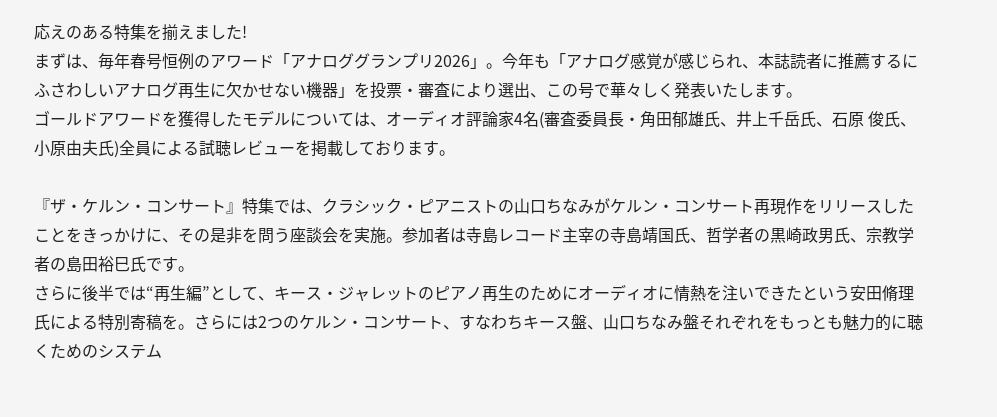応えのある特集を揃えました!
まずは、毎年春号恒例のアワード「アナロググランプリ2026」。今年も「アナログ感覚が感じられ、本誌読者に推薦するにふさわしいアナログ再生に欠かせない機器」を投票・審査により選出、この号で華々しく発表いたします。
ゴールドアワードを獲得したモデルについては、オーディオ評論家4名(審査委員長・角田郁雄氏、井上千岳氏、石原 俊氏、小原由夫氏)全員による試聴レビューを掲載しております。

『ザ・ケルン・コンサート』特集では、クラシック・ピアニストの山口ちなみがケルン・コンサート再現作をリリースしたことをきっかけに、その是非を問う座談会を実施。参加者は寺島レコード主宰の寺島靖国氏、哲学者の黒崎政男氏、宗教学者の島田裕巳氏です。
さらに後半では“再生編”として、キース・ジャレットのピアノ再生のためにオーディオに情熱を注いできたという安田脩理氏による特別寄稿を。さらには2つのケルン・コンサート、すなわちキース盤、山口ちなみ盤それぞれをもっとも魅力的に聴くためのシステム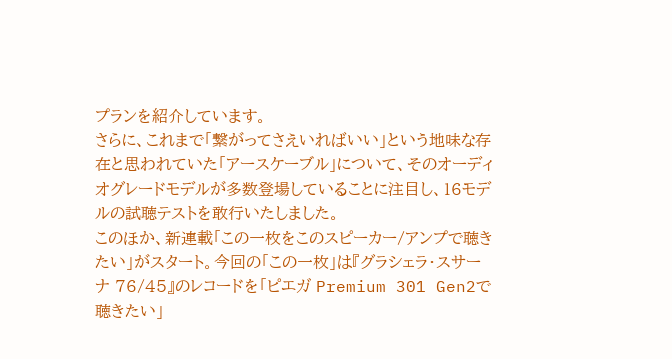プランを紹介しています。
さらに、これまで「繋がってさえいればいい」という地味な存在と思われていた「アースケーブル」について、そのオーディオグレードモデルが多数登場していることに注目し、16モデルの試聴テストを敢行いたしました。
このほか、新連載「この一枚をこのスピーカー/アンプで聴きたい」がスタート。今回の「この一枚」は『グラシェラ・スサーナ 76/45』のレコードを「ピエガ Premium 301 Gen2で聴きたい」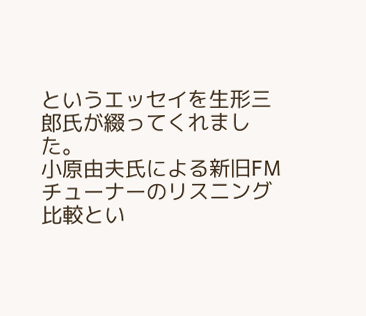というエッセイを生形三郎氏が綴ってくれました。
小原由夫氏による新旧FMチューナーのリスニング比較とい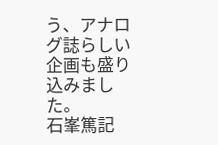う、アナログ誌らしい企画も盛り込みました。
石峯篤記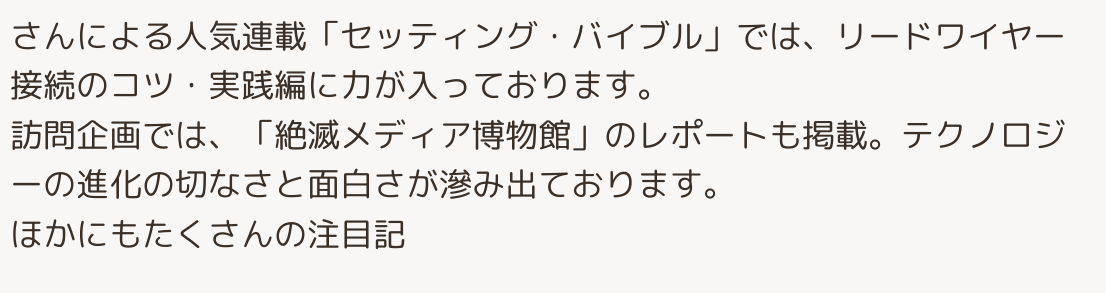さんによる人気連載「セッティング・バイブル」では、リードワイヤー接続のコツ・実践編に力が入っております。
訪問企画では、「絶滅メディア博物館」のレポートも掲載。テクノロジーの進化の切なさと面白さが滲み出ております。
ほかにもたくさんの注目記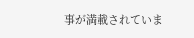事が満載されていま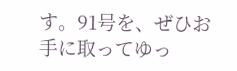す。91号を、ぜひお手に取ってゆっ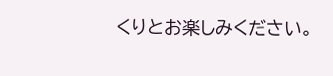くりとお楽しみください。